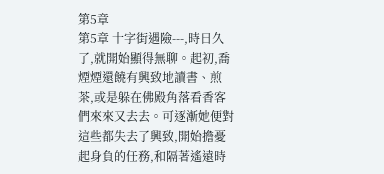第5章
第5章 十字街遇險---,時日久了,就開始顯得無聊。起初,喬煙煙還饒有興致地讀書、煎茶,或是躲在佛殿角落看香客們來來又去去。可逐漸她便對這些都失去了興致,開始擔憂起身負的任務,和隔著遙遠時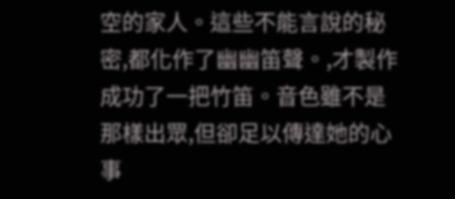空的家人。這些不能言說的秘密,都化作了幽幽笛聲。,才製作成功了一把竹笛。音色雖不是那樣出眾,但卻足以傳達她的心事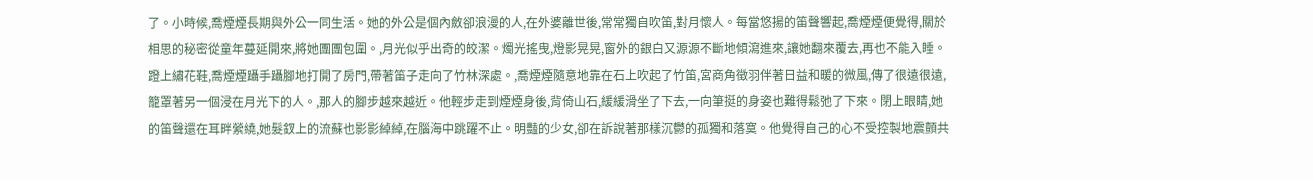了。小時候,喬煙煙長期與外公一同生活。她的外公是個內斂卻浪漫的人,在外婆離世後,常常獨自吹笛,對月懷人。每當悠揚的笛聲響起,喬煙煙便覺得,關於相思的秘密從童年蔓延開來,將她團團包圍。,月光似乎出奇的皎潔。燭光搖曳,燈影晃晃,窗外的銀白又源源不斷地傾瀉進來,讓她翻來覆去,再也不能入睡。蹬上繡花鞋,喬煙煙躡手躡腳地打開了房門,帶著笛子走向了竹林深處。,喬煙煙隨意地靠在石上吹起了竹笛,宮商角徵羽伴著日益和暖的微風,傳了很遠很遠,籠罩著另一個浸在月光下的人。,那人的腳步越來越近。他輕步走到煙煙身後,背倚山石,緩緩滑坐了下去,一向筆挺的身姿也難得鬆弛了下來。閉上眼睛,她的笛聲還在耳畔縈繞,她髮釵上的流蘇也影影綽綽,在腦海中跳躍不止。明豔的少女,卻在訴說著那樣沉鬱的孤獨和落寞。他覺得自己的心不受控製地震顫共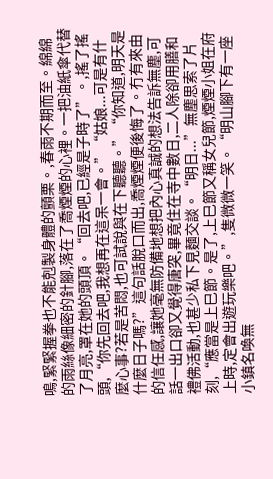鳴,緊緊握拳也不能剋製身體的顫栗。,春雨不期而至。綿綿的雨絲像細密的針腳,落在了喬煙煙的心裡。一把油紙傘代替了月亮,罩在她的頭頂。“回去吧,已經是子時了”。,搖了搖頭,“你先回去吧,我想再在這呆一會。”“姑娘...可是有什麼心事?若是苦悶,也可試說與在下聽聽。”“你知道,明天是什麼日子嗎?”這句話脫口而出,喬煙煙便後悔了。冇有來由的信任感,讓她毫無防備地想把內心真誠的想法告訴無塵,可話一出口卻又覺得唐突,畢竟住在寺中數日,二人除卻用膳和禮佛活動,也甚少私下見麵交談。“明日...”無塵思索了片刻,“應當是上巳節。是了,上巳節又稱女兒節,煙煙小姐在府上時,定會出遊玩樂吧。”,隻微微一笑。“明山腳下有一座小鎮名喚無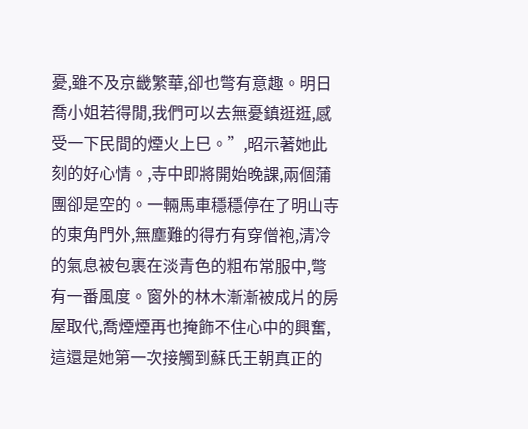憂,雖不及京畿繁華,卻也彆有意趣。明日喬小姐若得閒,我們可以去無憂鎮逛逛,感受一下民間的煙火上巳。”,昭示著她此刻的好心情。,寺中即將開始晚課,兩個蒲團卻是空的。一輛馬車穩穩停在了明山寺的東角門外,無塵難的得冇有穿僧袍,清冷的氣息被包裹在淡青色的粗布常服中,彆有一番風度。窗外的林木漸漸被成片的房屋取代,喬煙煙再也掩飾不住心中的興奮,這還是她第一次接觸到蘇氏王朝真正的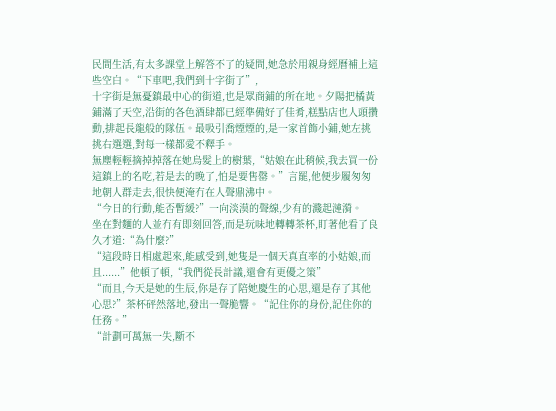民間生活,有太多課堂上解答不了的疑問,她急於用親身經曆補上這些空白。“下車吧,我們到十字街了”,
十字街是無憂鎮最中心的街道,也是眾商鋪的所在地。夕陽把橘黃鋪滿了天空,沿街的各色酒肆都已經準備好了佳肴,糕點店也人頭攢動,排起長龍般的隊伍。最吸引喬煙煙的,是一家首飾小鋪,她左挑挑右選選,對每一樣都愛不釋手。
無塵輕輕摘掉掉落在她烏髮上的樹葉,“姑娘在此稍候,我去買一份這鎮上的名吃,若是去的晚了,怕是要售罄。”言罷,他便步履匆匆地朝人群走去,很快便淹冇在人聲鼎沸中。
“今日的行動,能否暫緩?”一向淡漠的聲線,少有的濺起漣漪。
坐在對麵的人並冇有即刻回答,而是玩味地轉轉茶杯,盯著他看了良久才道:“為什麼?”
“這段時日相處起來,能感受到,她隻是一個天真直率的小姑娘,而且......”他頓了頓,“我們從長計議,還會有更優之策”
“而且,今天是她的生辰,你是存了陪她慶生的心思,還是存了其他心思?”茶杯砰然落地,發出一聲脆響。“記住你的身份,記住你的任務。”
“計劃可萬無一失,斷不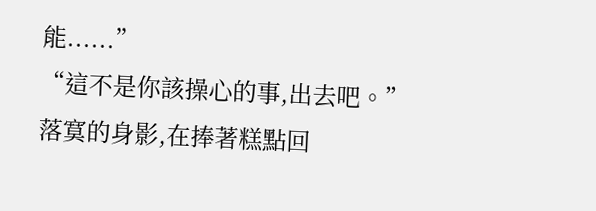能......”
“這不是你該操心的事,出去吧。”
落寞的身影,在捧著糕點回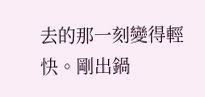去的那一刻變得輕快。剛出鍋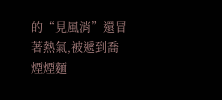的“見風消”還冒著熱氣,被遞到喬煙煙麵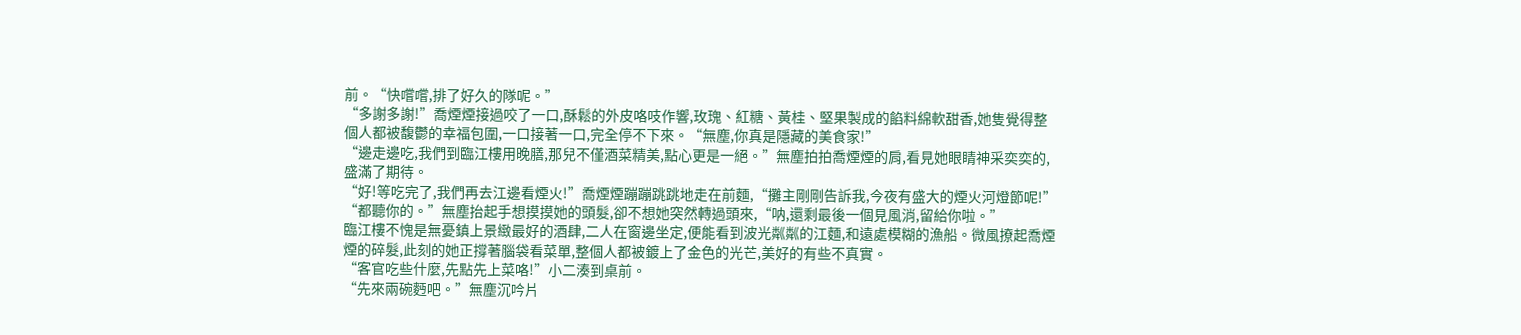前。“快嚐嚐,排了好久的隊呢。”
“多謝多謝!”喬煙煙接過咬了一口,酥鬆的外皮咯吱作響,玫瑰、紅糖、黃桂、堅果製成的餡料綿軟甜香,她隻覺得整個人都被馥鬱的幸福包圍,一口接著一口,完全停不下來。“無塵,你真是隱藏的美食家!”
“邊走邊吃,我們到臨江樓用晚膳,那兒不僅酒菜精美,點心更是一絕。”無塵拍拍喬煙煙的肩,看見她眼睛神采奕奕的,盛滿了期待。
“好!等吃完了,我們再去江邊看煙火!”喬煙煙蹦蹦跳跳地走在前麵,“攤主剛剛告訴我,今夜有盛大的煙火河燈節呢!”
“都聽你的。”無塵抬起手想摸摸她的頭髮,卻不想她突然轉過頭來,“呐,還剩最後一個見風消,留給你啦。”
臨江樓不愧是無憂鎮上景緻最好的酒肆,二人在窗邊坐定,便能看到波光粼粼的江麵,和遠處模糊的漁船。微風撩起喬煙煙的碎髮,此刻的她正撐著腦袋看菜單,整個人都被鍍上了金色的光芒,美好的有些不真實。
“客官吃些什麼,先點先上菜咯!”小二湊到桌前。
“先來兩碗麪吧。”無塵沉吟片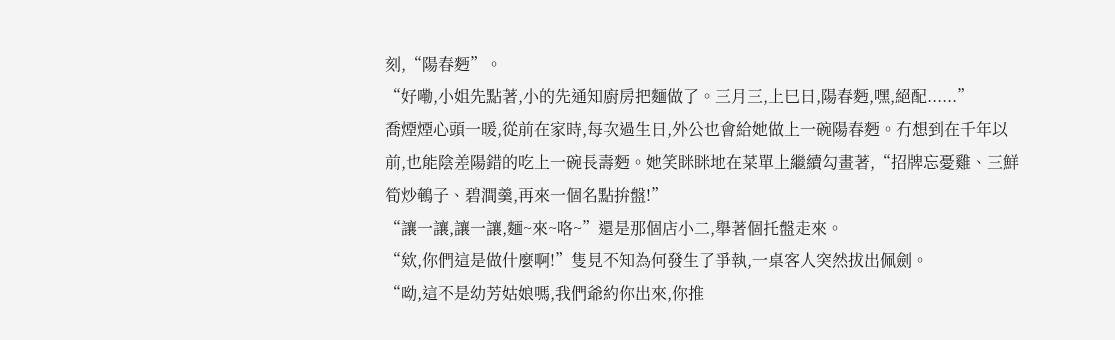刻,“陽春麪”。
“好嘞,小姐先點著,小的先通知廚房把麵做了。三月三,上巳日,陽春麪,嘿,絕配......”
喬煙煙心頭一暖,從前在家時,每次過生日,外公也會給她做上一碗陽春麪。冇想到在千年以前,也能陰差陽錯的吃上一碗長壽麪。她笑眯眯地在菜單上繼續勾畫著,“招牌忘憂雞、三鮮筍炒鵪子、碧澗羹,再來一個名點拚盤!”
“讓一讓,讓一讓,麵~來~咯~”還是那個店小二,舉著個托盤走來。
“欸,你們這是做什麼啊!”隻見不知為何發生了爭執,一桌客人突然拔出佩劍。
“呦,這不是幼芳姑娘嗎,我們爺約你出來,你推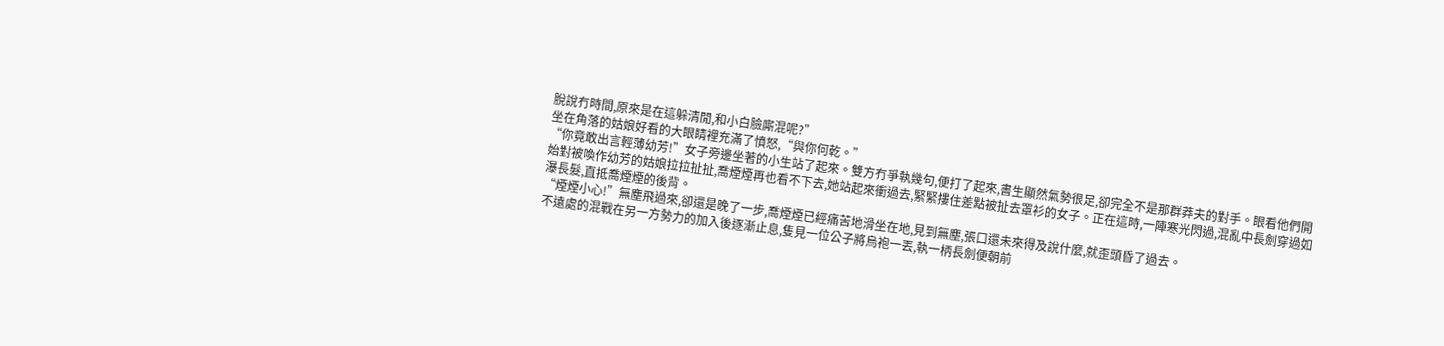脫說冇時間,原來是在這躲清閒,和小白臉廝混呢?”
坐在角落的姑娘好看的大眼睛裡充滿了憤怒,“與你何乾。”
“你竟敢出言輕薄幼芳!”女子旁邊坐著的小生站了起來。雙方冇爭執幾句,便打了起來,書生顯然氣勢很足,卻完全不是那群莽夫的對手。眼看他們開始對被喚作幼芳的姑娘拉拉扯扯,喬煙煙再也看不下去,她站起來衝過去,緊緊摟住差點被扯去罩衫的女子。正在這時,一陣寒光閃過,混亂中長劍穿過如瀑長髮,直抵喬煙煙的後背。
“煙煙小心!”無塵飛過來,卻還是晚了一步,喬煙煙已經痛苦地滑坐在地,見到無塵,張口還未來得及說什麼,就歪頭昏了過去。
不遠處的混戰在另一方勢力的加入後逐漸止息,隻見一位公子將烏袍一丟,執一柄長劍便朝前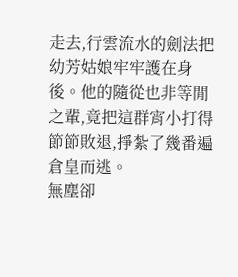走去,行雲流水的劍法把幼芳姑娘牢牢護在身後。他的隨從也非等閒之輩,竟把這群宵小打得節節敗退,掙紮了幾番遍倉皇而逃。
無塵卻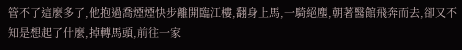管不了這麼多了,他抱過喬煙煙快步離開臨江樓,翻身上馬,一騎絕塵,朝著醫館飛奔而去,卻又不知是想起了什麼,掉轉馬頭,前往一家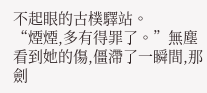不起眼的古樸驛站。
“煙煙,多有得罪了。”無塵看到她的傷,僵滯了一瞬間,那劍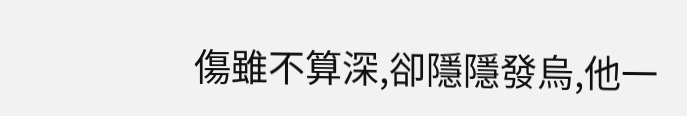傷雖不算深,卻隱隱發烏,他一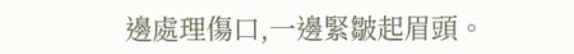邊處理傷口,一邊緊皺起眉頭。